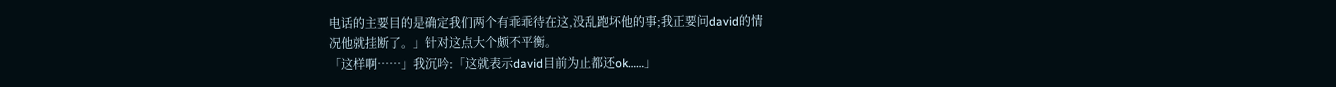电话的主要目的是确定我们两个有乖乖待在这,没乱跑坏他的事;我正要问david的情
况他就挂断了。」针对这点大个颇不平衡。
「这样啊……」我沉吟:「这就表示david目前为止都还ok……」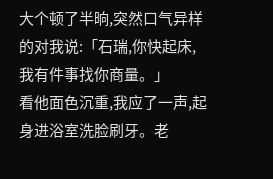大个顿了半晌,突然口气异样的对我说:「石瑞,你快起床,我有件事找你商量。」
看他面色沉重,我应了一声,起身进浴室洗脸刷牙。老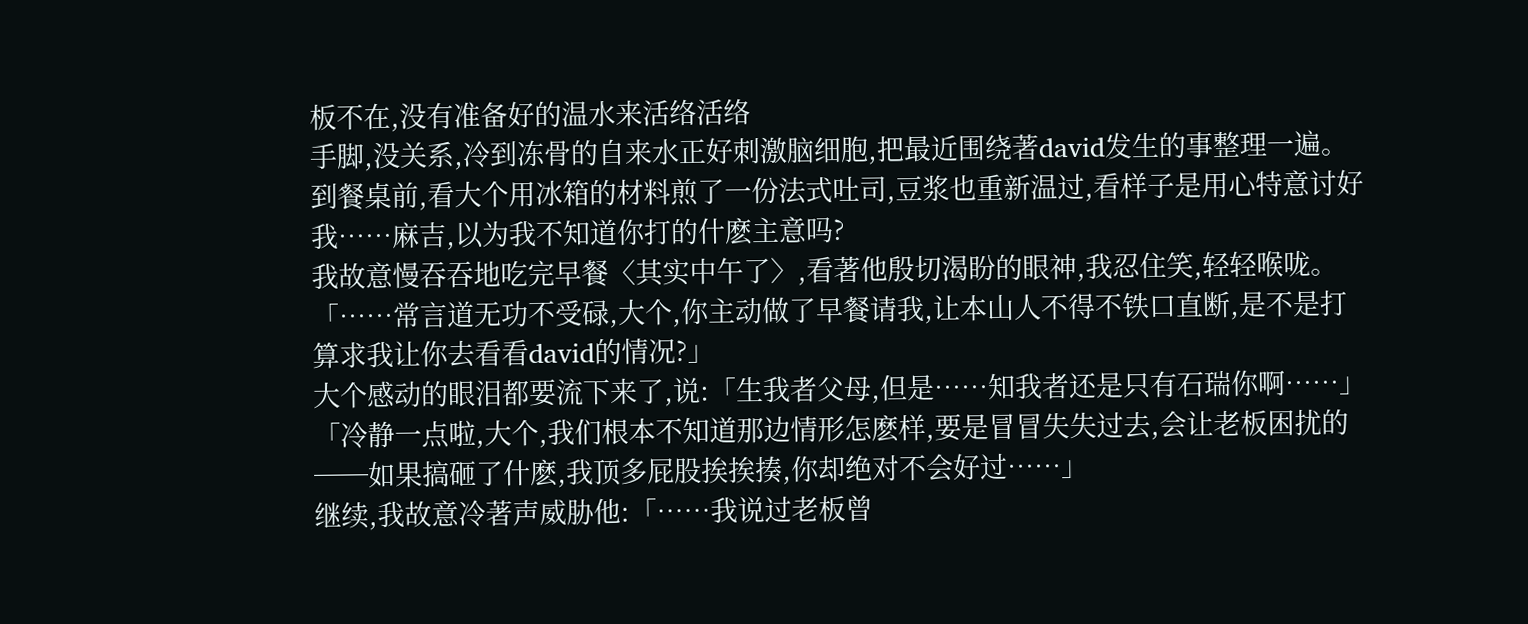板不在,没有准备好的温水来活络活络
手脚,没关系,冷到冻骨的自来水正好刺激脑细胞,把最近围绕著david发生的事整理一遍。
到餐桌前,看大个用冰箱的材料煎了一份法式吐司,豆浆也重新温过,看样子是用心特意讨好
我……麻吉,以为我不知道你打的什麽主意吗?
我故意慢吞吞地吃完早餐〈其实中午了〉,看著他殷切渴盼的眼神,我忍住笑,轻轻喉咙。
「……常言道无功不受碌,大个,你主动做了早餐请我,让本山人不得不铁口直断,是不是打
算求我让你去看看david的情况?」
大个感动的眼泪都要流下来了,说:「生我者父母,但是……知我者还是只有石瑞你啊……」
「冷静一点啦,大个,我们根本不知道那边情形怎麽样,要是冒冒失失过去,会让老板困扰的
──如果搞砸了什麽,我顶多屁股挨挨揍,你却绝对不会好过……」
继续,我故意冷著声威胁他:「……我说过老板曾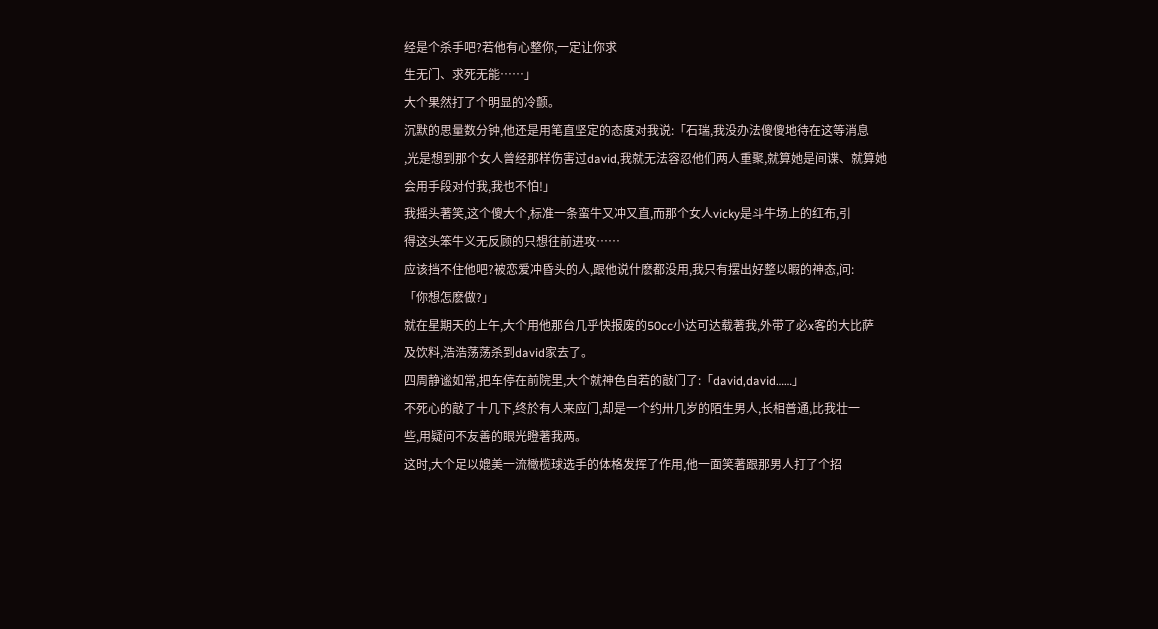经是个杀手吧?若他有心整你,一定让你求
生无门、求死无能……」
大个果然打了个明显的冷颤。
沉默的思量数分钟,他还是用笔直坚定的态度对我说:「石瑞,我没办法傻傻地待在这等消息
,光是想到那个女人曾经那样伤害过david,我就无法容忍他们两人重聚,就算她是间谍、就算她
会用手段对付我,我也不怕!」
我摇头著笑,这个傻大个,标准一条蛮牛又冲又直,而那个女人vicky是斗牛场上的红布,引
得这头笨牛义无反顾的只想往前进攻……
应该挡不住他吧?被恋爱冲昏头的人,跟他说什麽都没用,我只有摆出好整以暇的神态,问:
「你想怎麽做?」
就在星期天的上午,大个用他那台几乎快报废的50cc小达可达载著我,外带了必x客的大比萨
及饮料,浩浩荡荡杀到david家去了。
四周静谧如常,把车停在前院里,大个就神色自若的敲门了:「david,david……」
不死心的敲了十几下,终於有人来应门,却是一个约卅几岁的陌生男人,长相普通,比我壮一
些,用疑问不友善的眼光瞪著我两。
这时,大个足以媲美一流橄榄球选手的体格发挥了作用,他一面笑著跟那男人打了个招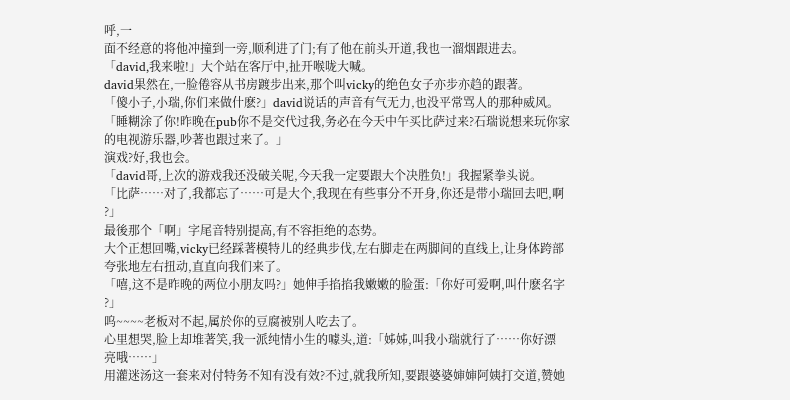呼,一
面不经意的将他冲撞到一旁,顺利进了门;有了他在前头开道,我也一溜烟跟进去。
「david,我来啦!」大个站在客厅中,扯开喉咙大喊。
david果然在,一脸倦容从书房踱步出来,那个叫vicky的绝色女子亦步亦趋的跟著。
「傻小子,小瑞,你们来做什麽?」david说话的声音有气无力,也没平常骂人的那种威风。
「睡糊涂了你!昨晚在pub你不是交代过我,务必在今天中午买比萨过来?石瑞说想来玩你家
的电视游乐器,吵著也跟过来了。」
演戏?好,我也会。
「david哥,上次的游戏我还没破关呢,今天我一定要跟大个决胜负!」我握紧拳头说。
「比萨……对了,我都忘了……可是大个,我现在有些事分不开身,你还是带小瑞回去吧,啊
?」
最後那个「啊」字尾音特别提高,有不容拒绝的态势。
大个正想回嘴,vicky已经踩著模特儿的经典步伐,左右脚走在两脚间的直线上,让身体跨部
夸张地左右扭动,直直向我们来了。
「嘻,这不是昨晚的两位小朋友吗?」她伸手掐掐我嫩嫩的脸蛋:「你好可爱啊,叫什麽名字
?」
呜~~~~老板对不起,属於你的豆腐被别人吃去了。
心里想哭,脸上却堆著笑,我一派纯情小生的噱头,道:「姊姊,叫我小瑞就行了……你好漂
亮哦……」
用灌迷汤这一套来对付特务不知有没有效?不过,就我所知,要跟婆婆婶婶阿姨打交道,赞她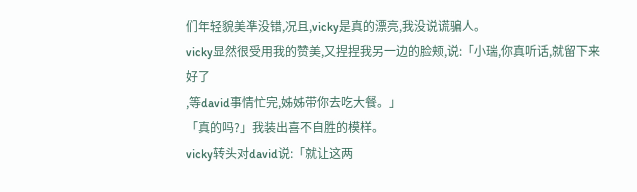们年轻貌美凖没错,况且,vicky是真的漂亮,我没说谎骗人。
vicky显然很受用我的赞美,又捏捏我另一边的脸颊,说:「小瑞,你真听话,就留下来好了
,等david事情忙完,姊姊带你去吃大餐。」
「真的吗?」我装出喜不自胜的模样。
vicky转头对david说:「就让这两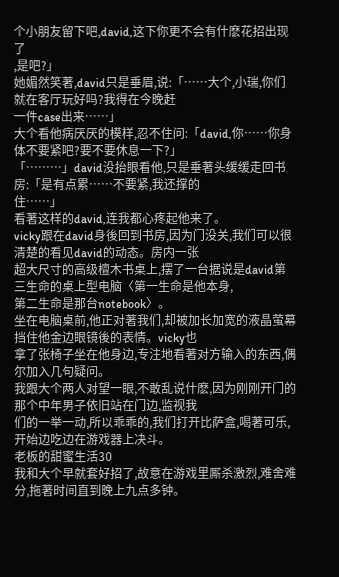个小朋友留下吧,david,这下你更不会有什麽花招出现了
,是吧?」
她媚然笑著,david只是垂眉,说:「……大个,小瑞,你们就在客厅玩好吗?我得在今晚赶
一件case出来……」
大个看他病厌厌的模样,忍不住问:「david,你……你身体不要紧吧?要不要休息一下?」
「………」david没抬眼看他,只是垂著头缓缓走回书房:「是有点累……不要紧,我还撑的
住……」
看著这样的david,连我都心疼起他来了。
vicky跟在david身後回到书房,因为门没关,我们可以很清楚的看见david的动态。房内一张
超大尺寸的高级檀木书桌上,摆了一台据说是david第三生命的桌上型电脑〈第一生命是他本身,
第二生命是那台notebook〉。
坐在电脑桌前,他正对著我们,却被加长加宽的液晶萤幕挡住他金边眼镜後的表情。vicky也
拿了张椅子坐在他身边,专注地看著对方输入的东西,偶尔加入几句疑问。
我跟大个两人对望一眼,不敢乱说什麽,因为刚刚开门的那个中年男子依旧站在门边,监视我
们的一举一动,所以乖乖的,我们打开比萨盒,喝著可乐,开始边吃边在游戏器上决斗。
老板的甜蜜生活30
我和大个早就套好招了,故意在游戏里厮杀激烈,难舍难分,拖著时间直到晚上九点多钟。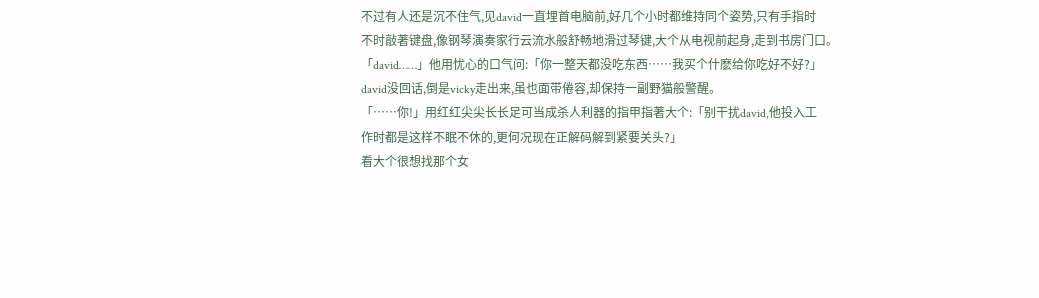不过有人还是沉不住气,见david一直埋首电脑前,好几个小时都维持同个姿势,只有手指时
不时敲著键盘,像钢琴演奏家行云流水般舒畅地滑过琴键,大个从电视前起身,走到书房门口。
「david……」他用忧心的口气问:「你一整天都没吃东西……我买个什麽给你吃好不好?」
david没回话,倒是vicky走出来,虽也面带倦容,却保持一副野猫般警醒。
「……你!」用红红尖尖长长足可当成杀人利器的指甲指著大个:「别干扰david,他投入工
作时都是这样不眠不休的,更何况现在正解码解到紧要关头?」
看大个很想找那个女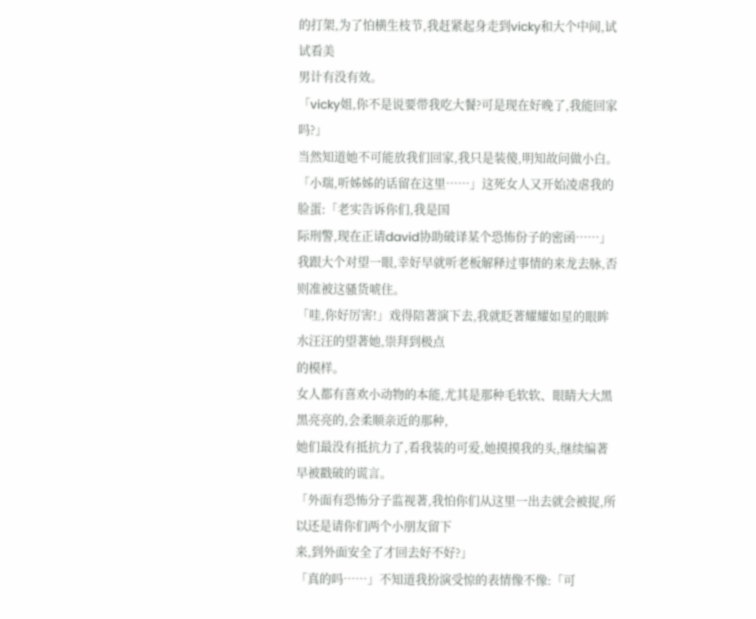的打架,为了怕横生枝节,我赶紧起身走到vicky和大个中间,试试看美
男计有没有效。
「vicky姐,你不是说要带我吃大餐?可是现在好晚了,我能回家吗?」
当然知道她不可能放我们回家,我只是装傻,明知故问做小白。
「小瑞,听姊姊的话留在这里……」这死女人又开始凌虐我的脸蛋:「老实告诉你们,我是国
际刑警,现在正请david协助破译某个恐怖份子的密函……」
我跟大个对望一眼,幸好早就听老板解释过事情的来龙去脉,否则准被这骚货唬住。
「哇,你好厉害!」戏得陪著演下去,我就眨著耀耀如星的眼眸水汪汪的望著她,崇拜到极点
的模样。
女人都有喜欢小动物的本能,尤其是那种毛软软、眼睛大大黑黑亮亮的,会柔顺亲近的那种,
她们最没有抵抗力了,看我装的可爱,她摸摸我的头,继续编著早被戳破的谎言。
「外面有恐怖分子监视著,我怕你们从这里一出去就会被捉,所以还是请你们两个小朋友留下
来,到外面安全了才回去好不好?」
「真的吗……」不知道我扮演受惊的表情像不像:「可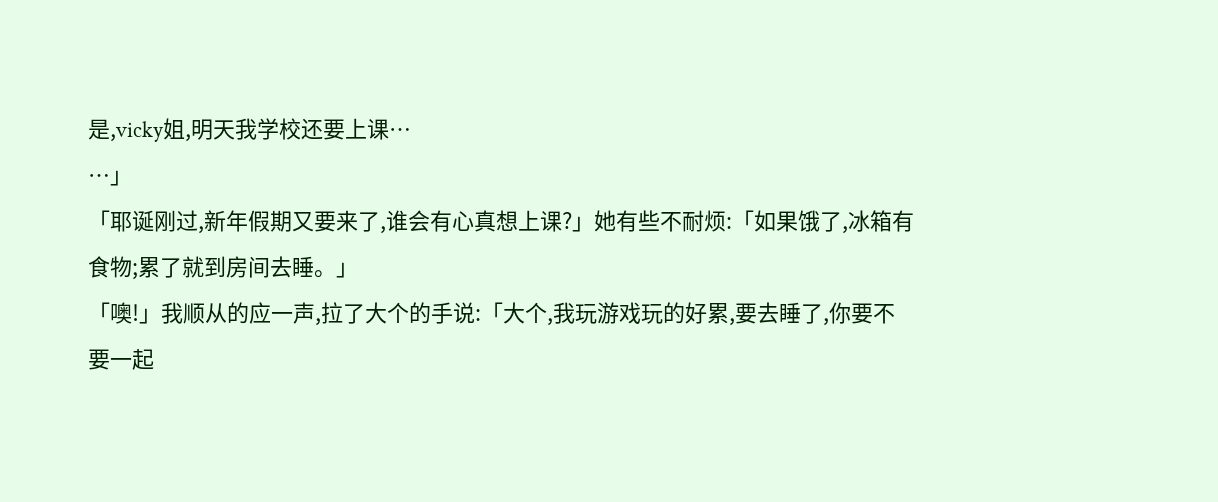是,vicky姐,明天我学校还要上课…
…」
「耶诞刚过,新年假期又要来了,谁会有心真想上课?」她有些不耐烦:「如果饿了,冰箱有
食物;累了就到房间去睡。」
「噢!」我顺从的应一声,拉了大个的手说:「大个,我玩游戏玩的好累,要去睡了,你要不
要一起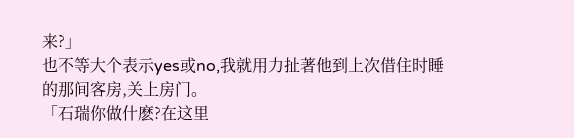来?」
也不等大个表示yes或no,我就用力扯著他到上次借住时睡的那间客房,关上房门。
「石瑞你做什麽?在这里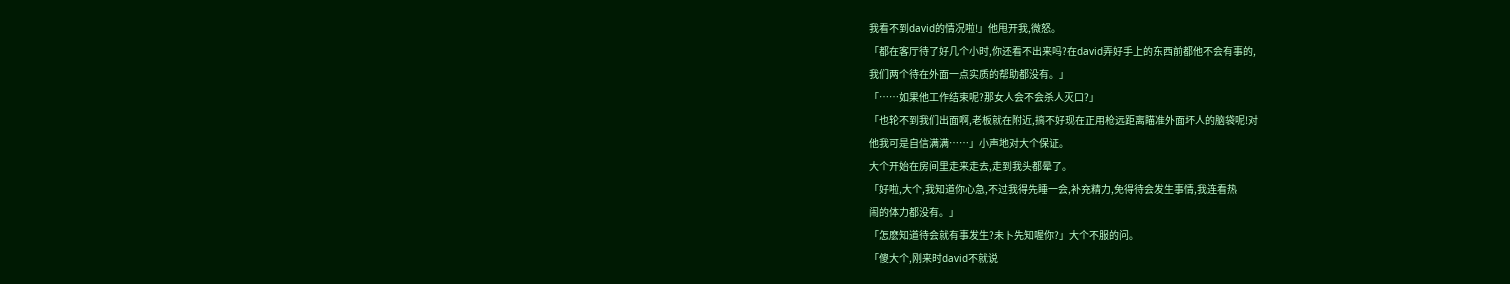我看不到david的情况啦!」他甩开我,微怒。
「都在客厅待了好几个小时,你还看不出来吗?在david弄好手上的东西前都他不会有事的,
我们两个待在外面一点实质的帮助都没有。」
「……如果他工作结束呢?那女人会不会杀人灭口?」
「也轮不到我们出面啊,老板就在附近,搞不好现在正用枪远距离瞄准外面坏人的脑袋呢!对
他我可是自信满满……」小声地对大个保证。
大个开始在房间里走来走去,走到我头都晕了。
「好啦,大个,我知道你心急,不过我得先睡一会,补充精力,免得待会发生事情,我连看热
闹的体力都没有。」
「怎麽知道待会就有事发生?未卜先知喔你?」大个不服的问。
「傻大个,刚来时david不就说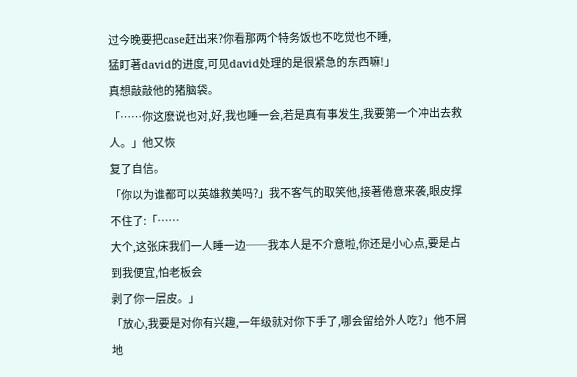过今晚要把case赶出来?你看那两个特务饭也不吃觉也不睡,
猛盯著david的进度,可见david处理的是很紧急的东西嘛!」
真想敲敲他的猪脑袋。
「……你这麽说也对,好,我也睡一会,若是真有事发生,我要第一个冲出去救人。」他又恢
复了自信。
「你以为谁都可以英雄救美吗?」我不客气的取笑他,接著倦意来袭,眼皮撑不住了:「……
大个,这张床我们一人睡一边──我本人是不介意啦,你还是小心点,要是占到我便宜,怕老板会
剥了你一层皮。」
「放心,我要是对你有兴趣,一年级就对你下手了,哪会留给外人吃?」他不屑地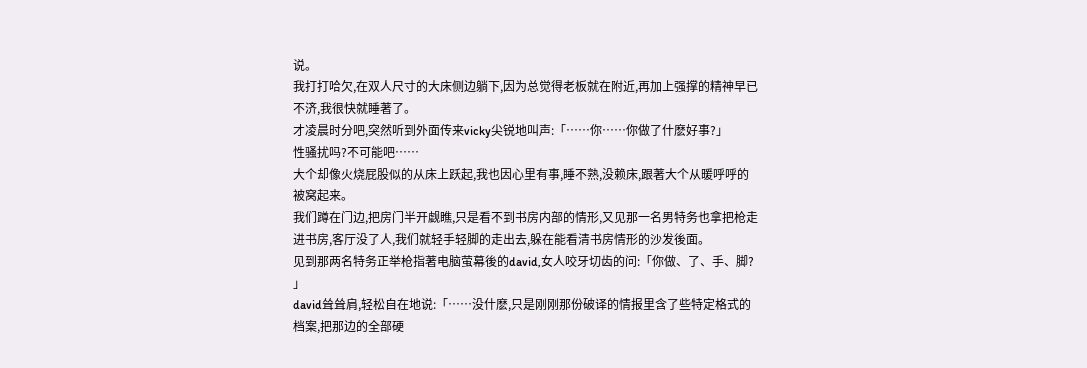说。
我打打哈欠,在双人尺寸的大床侧边躺下,因为总觉得老板就在附近,再加上强撑的精神早已
不济,我很快就睡著了。
才凌晨时分吧,突然听到外面传来vicky尖锐地叫声:「……你……你做了什麽好事?」
性骚扰吗?不可能吧……
大个却像火烧屁股似的从床上跃起,我也因心里有事,睡不熟,没赖床,跟著大个从暖呼呼的
被窝起来。
我们蹲在门边,把房门半开觑瞧,只是看不到书房内部的情形,又见那一名男特务也拿把枪走
进书房,客厅没了人,我们就轻手轻脚的走出去,躲在能看清书房情形的沙发後面。
见到那两名特务正举枪指著电脑萤幕後的david,女人咬牙切齿的问:「你做、了、手、脚?
」
david耸耸肩,轻松自在地说:「……没什麽,只是刚刚那份破译的情报里含了些特定格式的
档案,把那边的全部硬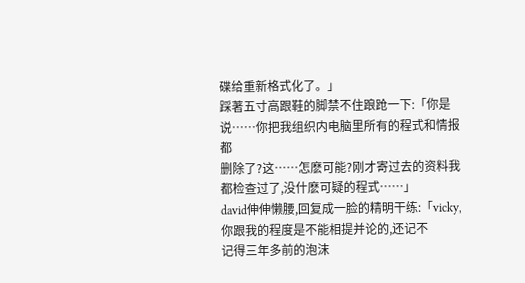碟给重新格式化了。」
踩著五寸高跟鞋的脚禁不住踉跄一下:「你是说……你把我组织内电脑里所有的程式和情报都
删除了?这……怎麽可能?刚才寄过去的资料我都检查过了,没什麽可疑的程式……」
david伸伸懒腰,回复成一脸的精明干练:「vicky,你跟我的程度是不能相提并论的,还记不
记得三年多前的泡沫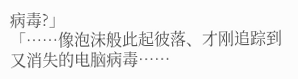病毒?」
「……像泡沫般此起彼落、才刚追踪到又消失的电脑病毒……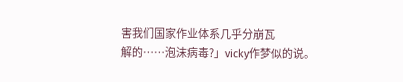害我们国家作业体系几乎分崩瓦
解的……泡沫病毒?」vicky作梦似的说。